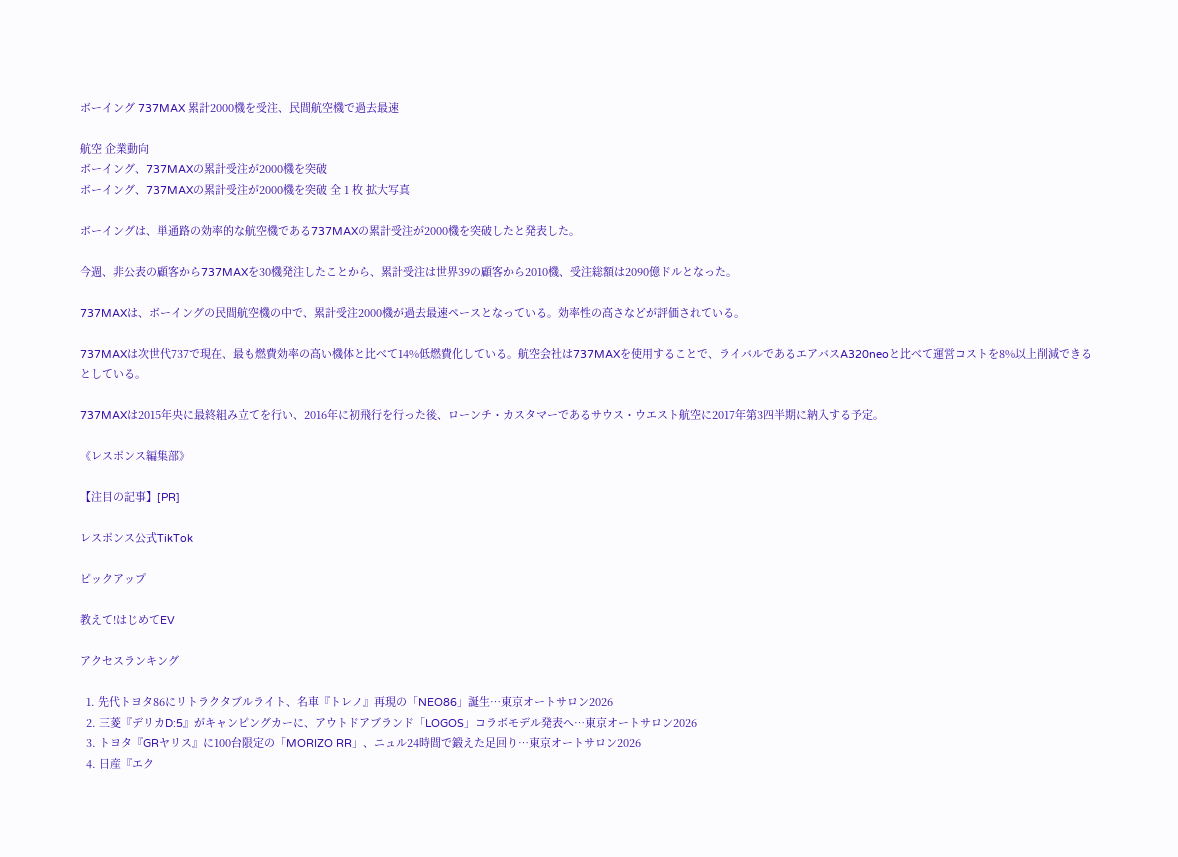ボーイング 737MAX 累計2000機を受注、民間航空機で過去最速

航空 企業動向
ボーイング、737MAXの累計受注が2000機を突破
ボーイング、737MAXの累計受注が2000機を突破 全 1 枚 拡大写真

ボーイングは、単通路の効率的な航空機である737MAXの累計受注が2000機を突破したと発表した。

今週、非公表の顧客から737MAXを30機発注したことから、累計受注は世界39の顧客から2010機、受注総額は2090億ドルとなった。

737MAXは、ボーイングの民間航空機の中で、累計受注2000機が過去最速ペースとなっている。効率性の高さなどが評価されている。

737MAXは次世代737で現在、最も燃費効率の高い機体と比べて14%低燃費化している。航空会社は737MAXを使用することで、ライバルであるエアバスA320neoと比べて運営コストを8%以上削減できるとしている。

737MAXは2015年央に最終組み立てを行い、2016年に初飛行を行った後、ローンチ・カスタマーであるサウス・ウエスト航空に2017年第3四半期に納入する予定。

《レスポンス編集部》

【注目の記事】[PR]

レスポンス公式TikTok

ピックアップ

教えて!はじめてEV

アクセスランキング

  1. 先代トヨタ86にリトラクタブルライト、名車『トレノ』再現の「NEO86」誕生…東京オートサロン2026
  2. 三菱『デリカD:5』がキャンピングカーに、アウトドアブランド「LOGOS」コラボモデル発表へ…東京オートサロン2026
  3. トヨタ『GRヤリス』に100台限定の「MORIZO RR」、ニュル24時間で鍛えた足回り…東京オートサロン2026
  4. 日産『エク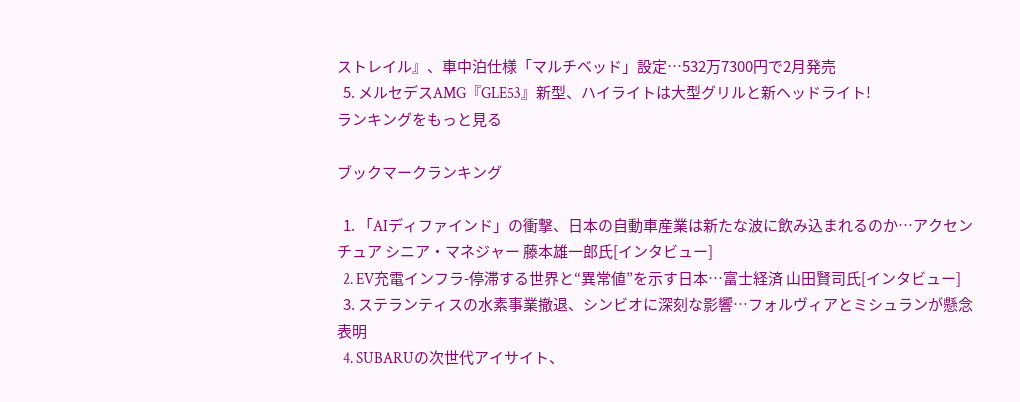ストレイル』、車中泊仕様「マルチベッド」設定…532万7300円で2月発売
  5. メルセデスAMG『GLE53』新型、ハイライトは大型グリルと新ヘッドライト!
ランキングをもっと見る

ブックマークランキング

  1. 「AIディファインド」の衝撃、日本の自動車産業は新たな波に飲み込まれるのか…アクセンチュア シニア・マネジャー 藤本雄一郎氏[インタビュー]
  2. EV充電インフラ-停滞する世界と“異常値”を示す日本…富士経済 山田賢司氏[インタビュー]
  3. ステランティスの水素事業撤退、シンビオに深刻な影響…フォルヴィアとミシュランが懸念表明
  4. SUBARUの次世代アイサイト、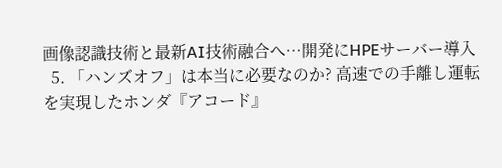画像認識技術と最新AI技術融合へ…開発にHPEサーバー導入
  5. 「ハンズオフ」は本当に必要なのか? 高速での手離し運転を実現したホンダ『アコード』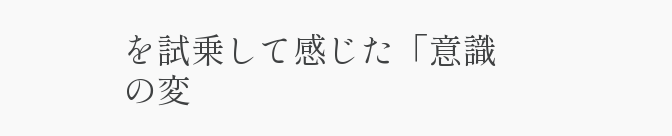を試乗して感じた「意識の変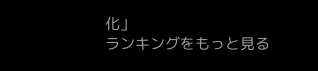化」
ランキングをもっと見る